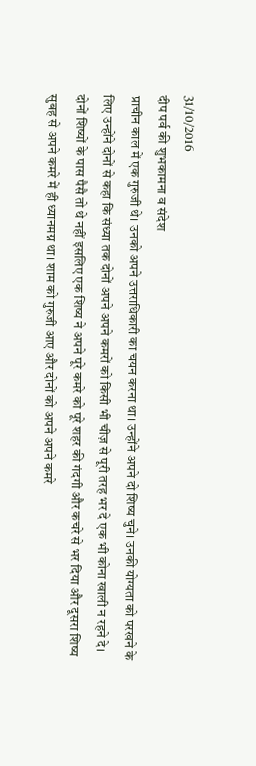31/10/2016
दीप पर्व की शुभकामना व संदेश
प्राचीन काल में एक गुरुजी थे। उनको अपने उत्तराधिकारी का चयन करना था। उन्होंने अपने दो शिष्य चुने। उनकी योग्यता को परखने के लिए उन्होंने दोनों से कहा कि संध्या तक दोनों अपने अपने कमरों को किसी भी चीज़ से पूरी तरह भर दे एक भी कोना खाली न रहने दे। दोनों शिष्यों के पास पैसै तो थे नहीं इसलिए एक शिष्य ने अपने पूरे कमरे को पूरे शहर की गंदगी और कचरे से भर दिया और दूसरा शिष्य सुबह से अपने कमरे में ही ध्यानमग्न था। शाम को गुरुजी आए और दोनों को अपने अपने कमरे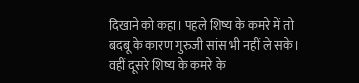दिखाने को कहा। पहले शिष्य के कमरे में तो बदबू के कारण गुरुजी सांस भी नहीं ले सके। वहीं दूसरे शिष्य के कमरे के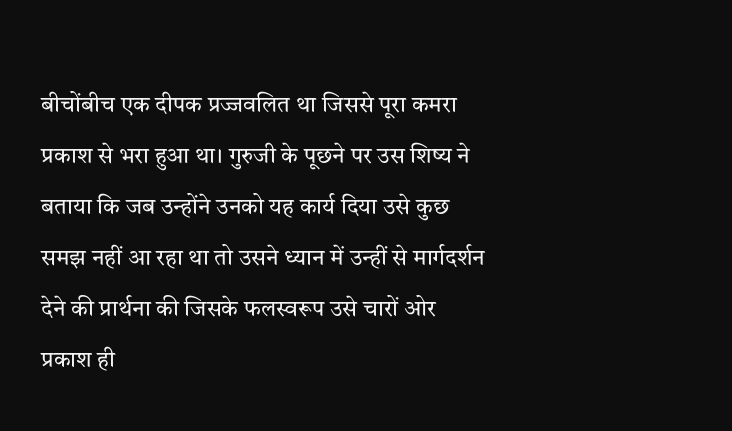बीचोंबीच एक दीपक प्रज्जवलित था जिससे पूरा कमरा प्रकाश से भरा हुआ था। गुरुजी के पूछने पर उस शिष्य ने बताया कि जब उन्होंने उनको यह कार्य दिया उसे कुछ समझ नहीं आ रहा था तो उसने ध्यान में उन्हीं से मार्गदर्शन देने की प्रार्थना की जिसके फलस्वरूप उसे चारों ओर प्रकाश ही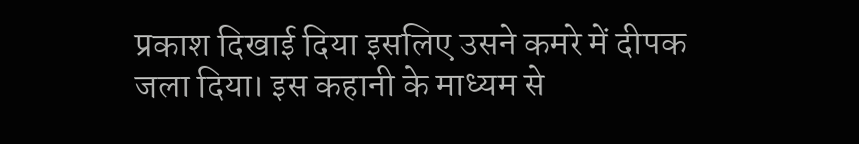प्रकाश दिखाई दिया इसलिए उसने कमरे में दीपक जला दिया। इस कहानी के माध्यम से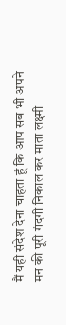मैं यही संदेश देना चाहता हूं कि आप सब भी अपने मन की पूरी गंदगी निकाल कर माता लक्ष्मी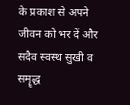के प्रकाश से अपने जीवन को भर दें और सदैव स्वस्थ सुखी व समॄद्ध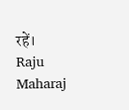रहें।
Raju Maharaj